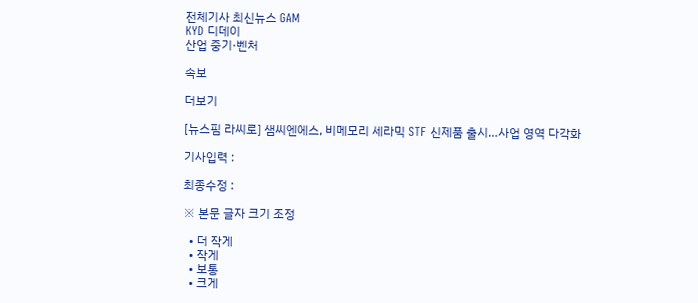전체기사 최신뉴스 GAM
KYD 디데이
산업 중기·벤처

속보

더보기

[뉴스핌 라씨로] 샘씨엔에스, 비메모리 세라믹 STF 신제품 출시…사업 영역 다각화

기사입력 :

최종수정 :

※ 본문 글자 크기 조정

  • 더 작게
  • 작게
  • 보통
  • 크게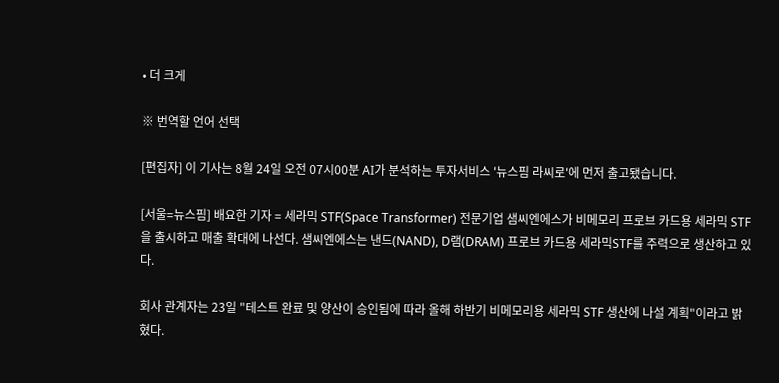• 더 크게

※ 번역할 언어 선택

[편집자] 이 기사는 8월 24일 오전 07시00분 AI가 분석하는 투자서비스 '뉴스핌 라씨로'에 먼저 출고됐습니다.

[서울=뉴스핌] 배요한 기자 = 세라믹 STF(Space Transformer) 전문기업 샘씨엔에스가 비메모리 프로브 카드용 세라믹 STF을 출시하고 매출 확대에 나선다. 샘씨엔에스는 낸드(NAND), D램(DRAM) 프로브 카드용 세라믹STF를 주력으로 생산하고 있다.

회사 관계자는 23일 "테스트 완료 및 양산이 승인됨에 따라 올해 하반기 비메모리용 세라믹 STF 생산에 나설 계획"이라고 밝혔다.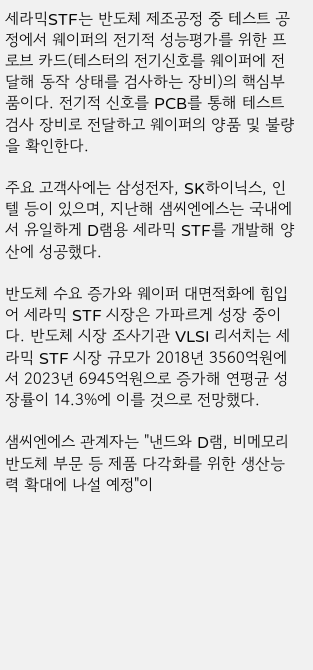세라믹STF는 반도체 제조공정 중 테스트 공정에서 웨이퍼의 전기적 성능평가를 위한 프로브 카드(테스터의 전기신호를 웨이퍼에 전달해 동작 상태를 검사하는 장비)의 핵심부품이다. 전기적 신호를 PCB를 통해 테스트 검사 장비로 전달하고 웨이퍼의 양품 및 불량을 확인한다.

주요 고객사에는 삼성전자, SK하이닉스, 인텔 등이 있으며, 지난해 샘씨엔에스는 국내에서 유일하게 D램용 세라믹 STF를 개발해 양산에 성공했다.

반도체 수요 증가와 웨이퍼 대면적화에 힘입어 세라믹 STF 시장은 가파르게 성장 중이다. 반도체 시장 조사기관 VLSI 리서치는 세라믹 STF 시장 규모가 2018년 3560억원에서 2023년 6945억원으로 증가해 연평균 성장률이 14.3%에 이를 것으로 전망했다.

샘씨엔에스 관계자는 "낸드와 D램, 비메모리 반도체 부문 등 제품 다각화를 위한 생산능력 확대에 나설 예정"이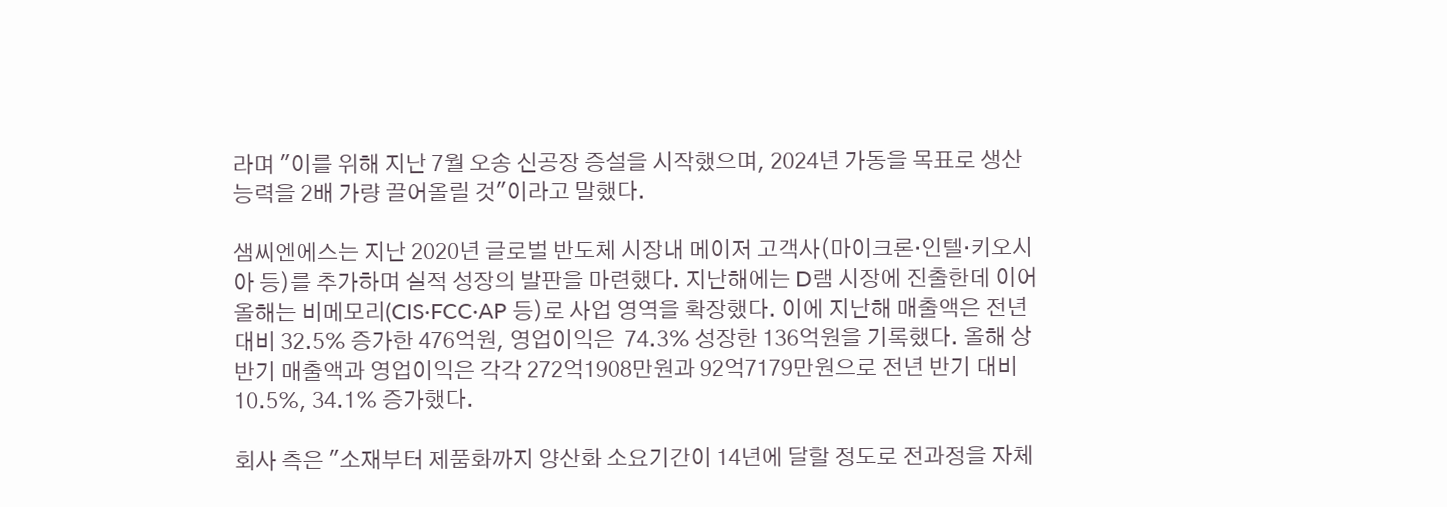라며 "이를 위해 지난 7월 오송 신공장 증설을 시작했으며, 2024년 가동을 목표로 생산능력을 2배 가량 끌어올릴 것"이라고 말했다.

샘씨엔에스는 지난 2020년 글로벌 반도체 시장내 메이저 고객사(마이크론·인텔·키오시아 등)를 추가하며 실적 성장의 발판을 마련했다. 지난해에는 D램 시장에 진출한데 이어 올해는 비메모리(CIS·FCC·AP 등)로 사업 영역을 확장했다. 이에 지난해 매출액은 전년 대비 32.5% 증가한 476억원, 영업이익은  74.3% 성장한 136억원을 기록했다. 올해 상반기 매출액과 영업이익은 각각 272억1908만원과 92억7179만원으로 전년 반기 대비 10.5%, 34.1% 증가했다.

회사 측은 "소재부터 제품화까지 양산화 소요기간이 14년에 달할 정도로 전과정을 자체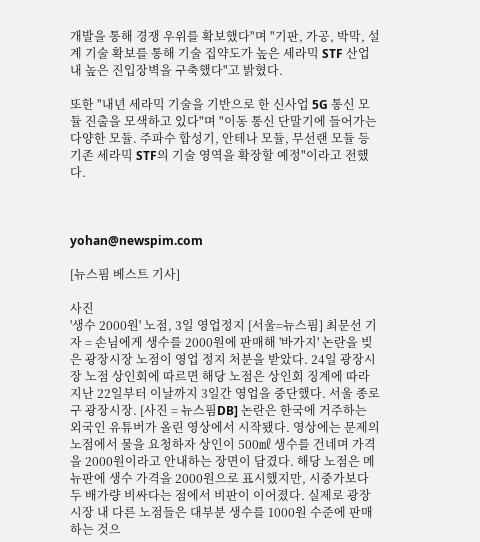개발을 통해 경쟁 우위를 확보했다"며 "기판, 가공, 박막, 설계 기술 확보를 통해 기술 집약도가 높은 세라믹 STF 산업 내 높은 진입장벽을 구축했다"고 밝혔다.

또한 "내년 세라믹 기술을 기반으로 한 신사업 5G 통신 모듈 진출을 모색하고 있다"며 "이동 통신 단말기에 들어가는 다양한 모듈. 주파수 합성기, 안테나 모듈, 무선랜 모듈 등 기존 세라믹 STF의 기술 영역을 확장할 예정"이라고 전했다.



yohan@newspim.com

[뉴스핌 베스트 기사]

사진
'생수 2000원' 노점, 3일 영업정지 [서울=뉴스핌] 최문선 기자 = 손님에게 생수를 2000원에 판매해 '바가지' 논란을 빚은 광장시장 노점이 영업 정지 처분을 받았다. 24일 광장시장 노점 상인회에 따르면 해당 노점은 상인회 징계에 따라 지난 22일부터 이날까지 3일간 영업을 중단했다. 서울 종로구 광장시장. [사진 = 뉴스핌DB] 논란은 한국에 거주하는 외국인 유튜버가 올린 영상에서 시작됐다. 영상에는 문제의 노점에서 물을 요청하자 상인이 500㎖ 생수를 건네며 가격을 2000원이라고 안내하는 장면이 담겼다. 해당 노점은 메뉴판에 생수 가격을 2000원으로 표시했지만, 시중가보다 두 배가량 비싸다는 점에서 비판이 이어졌다. 실제로 광장시장 내 다른 노점들은 대부분 생수를 1000원 수준에 판매하는 것으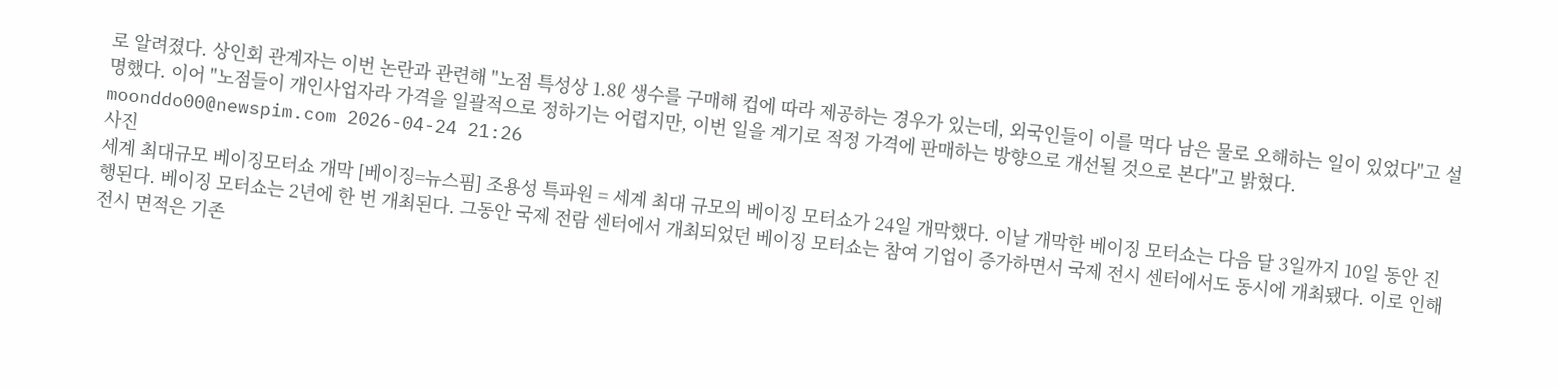로 알려졌다. 상인회 관계자는 이번 논란과 관련해 "노점 특성상 1.8ℓ 생수를 구매해 컵에 따라 제공하는 경우가 있는데, 외국인들이 이를 먹다 남은 물로 오해하는 일이 있었다"고 설명했다. 이어 "노점들이 개인사업자라 가격을 일괄적으로 정하기는 어렵지만, 이번 일을 계기로 적정 가격에 판매하는 방향으로 개선될 것으로 본다"고 밝혔다. moonddo00@newspim.com 2026-04-24 21:26
사진
세계 최대규모 베이징모터쇼 개막 [베이징=뉴스핌] 조용성 특파원 = 세계 최대 규모의 베이징 모터쇼가 24일 개막했다. 이날 개막한 베이징 모터쇼는 다음 달 3일까지 10일 동안 진행된다. 베이징 모터쇼는 2년에 한 번 개최된다. 그동안 국제 전람 센터에서 개최되었던 베이징 모터쇼는 참여 기업이 증가하면서 국제 전시 센터에서도 동시에 개최됐다. 이로 인해 전시 면적은 기존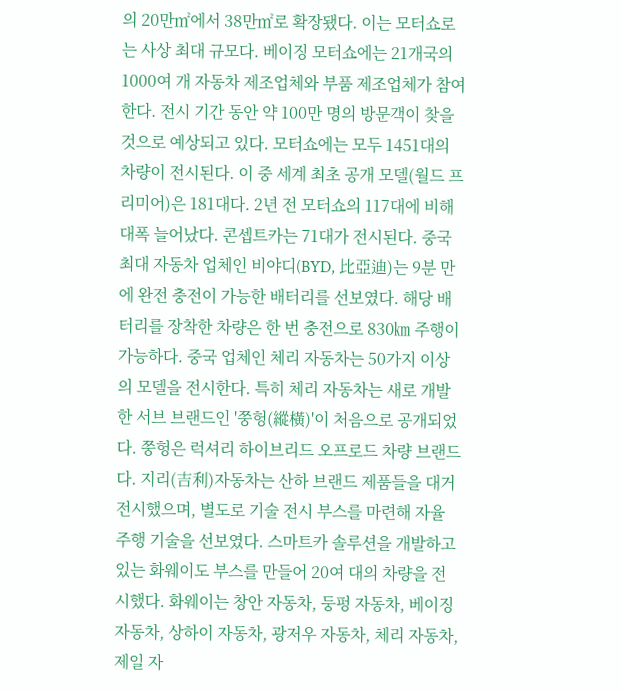의 20만㎡에서 38만㎡로 확장됐다. 이는 모터쇼로는 사상 최대 규모다. 베이징 모터쇼에는 21개국의 1000여 개 자동차 제조업체와 부품 제조업체가 참여한다. 전시 기간 동안 약 100만 명의 방문객이 찾을 것으로 예상되고 있다. 모터쇼에는 모두 1451대의 차량이 전시된다. 이 중 세계 최초 공개 모델(월드 프리미어)은 181대다. 2년 전 모터쇼의 117대에 비해 대폭 늘어났다. 콘셉트카는 71대가 전시된다. 중국 최대 자동차 업체인 비야디(BYD, 比亞迪)는 9분 만에 완전 충전이 가능한 배터리를 선보였다. 해당 배터리를 장착한 차량은 한 번 충전으로 830㎞ 주행이 가능하다. 중국 업체인 체리 자동차는 50가지 이상의 모델을 전시한다. 특히 체리 자동차는 새로 개발한 서브 브랜드인 '쭝헝(縱橫)'이 처음으로 공개되었다. 쭝헝은 럭셔리 하이브리드 오프로드 차량 브랜드다. 지리(吉利)자동차는 산하 브랜드 제품들을 대거 전시했으며, 별도로 기술 전시 부스를 마련해 자율 주행 기술을 선보였다. 스마트카 솔루션을 개발하고 있는 화웨이도 부스를 만들어 20여 대의 차량을 전시했다. 화웨이는 창안 자동차, 둥펑 자동차, 베이징 자동차, 상하이 자동차, 광저우 자동차, 체리 자동차, 제일 자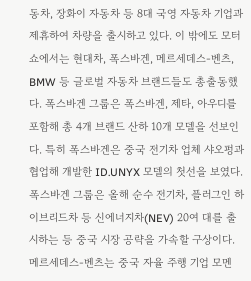동차, 장화이 자동차 등 8대 국영 자동차 기업과 제휴하여 차량을 출시하고 있다. 이 밖에도 모터쇼에서는 현대차, 폭스바겐, 메르세데스-벤츠, BMW 등 글로벌 자동차 브랜드들도 총출동했다. 폭스바겐 그룹은 폭스바겐, 제타, 아우디를 포함해 총 4개 브랜드 산하 10개 모델을 선보인다. 특히 폭스바겐은 중국 전기차 업체 샤오펑과 협업해 개발한 ID.UNYX 모델의 첫선을 보였다. 폭스바겐 그룹은 올해 순수 전기차, 플러그인 하이브리드차 등 신에너지차(NEV) 20여 대를 출시하는 등 중국 시장 공략을 가속할 구상이다. 메르세데스-벤츠는 중국 자율 주행 기업 모멘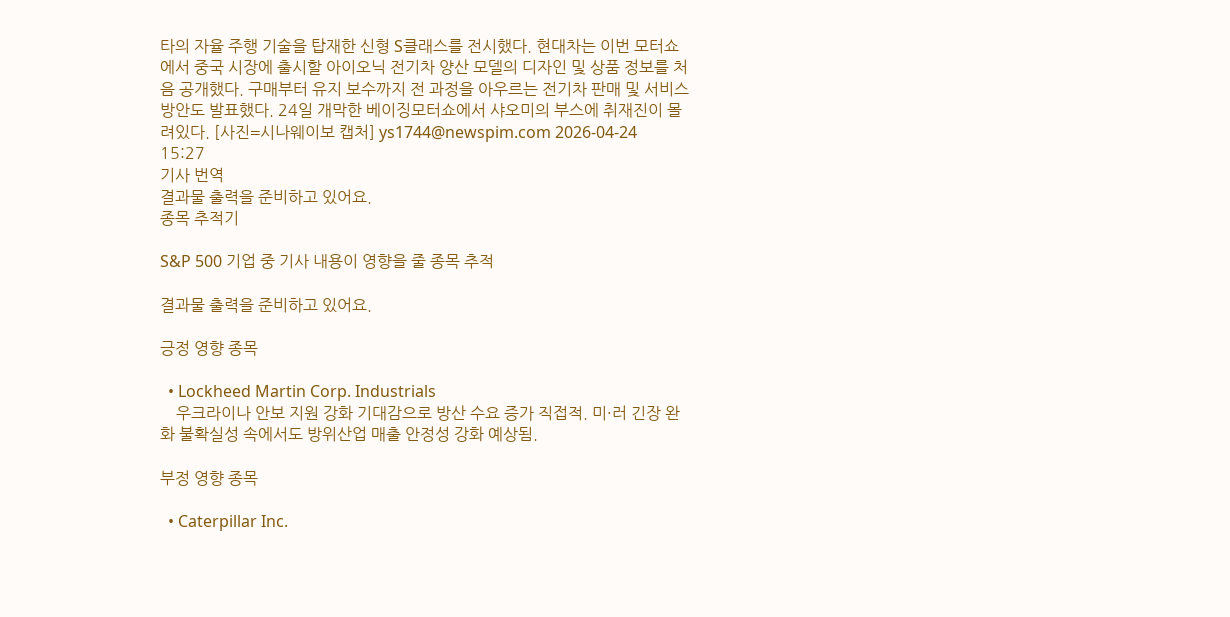타의 자율 주행 기술을 탑재한 신형 S클래스를 전시했다. 현대차는 이번 모터쇼에서 중국 시장에 출시할 아이오닉 전기차 양산 모델의 디자인 및 상품 정보를 처음 공개했다. 구매부터 유지 보수까지 전 과정을 아우르는 전기차 판매 및 서비스 방안도 발표했다. 24일 개막한 베이징모터쇼에서 샤오미의 부스에 취재진이 몰려있다. [사진=시나웨이보 캡처] ys1744@newspim.com 2026-04-24 15:27
기사 번역
결과물 출력을 준비하고 있어요.
종목 추적기

S&P 500 기업 중 기사 내용이 영향을 줄 종목 추적

결과물 출력을 준비하고 있어요.

긍정 영향 종목

  • Lockheed Martin Corp. Industrials
    우크라이나 안보 지원 강화 기대감으로 방산 수요 증가 직접적. 미·러 긴장 완화 불확실성 속에서도 방위산업 매출 안정성 강화 예상됨.

부정 영향 종목

  • Caterpillar Inc.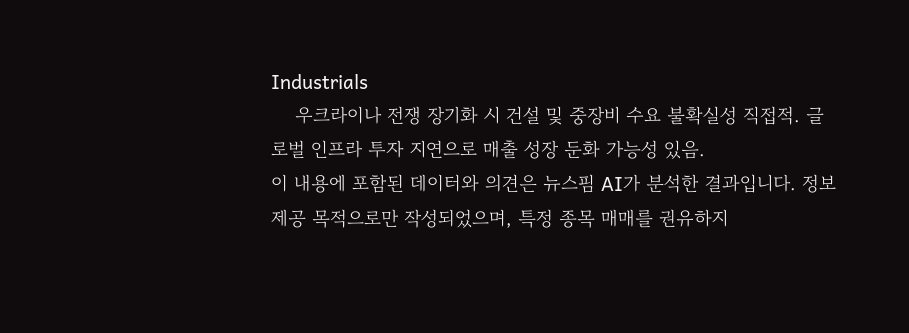Industrials
    우크라이나 전쟁 장기화 시 건설 및 중장비 수요 불확실성 직접적. 글로벌 인프라 투자 지연으로 매출 성장 둔화 가능성 있음.
이 내용에 포함된 데이터와 의견은 뉴스핌 AI가 분석한 결과입니다. 정보 제공 목적으로만 작성되었으며, 특정 종목 매매를 권유하지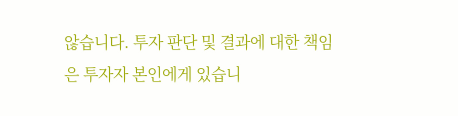않습니다. 투자 판단 및 결과에 대한 책임은 투자자 본인에게 있습니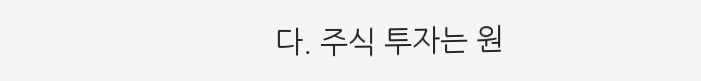다. 주식 투자는 원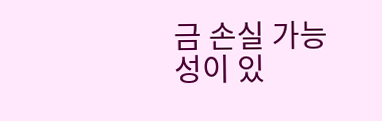금 손실 가능성이 있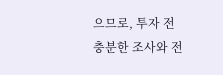으므로, 투자 전 충분한 조사와 전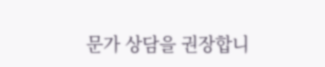문가 상담을 권장합니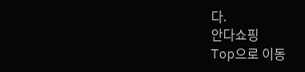다.
안다쇼핑
Top으로 이동